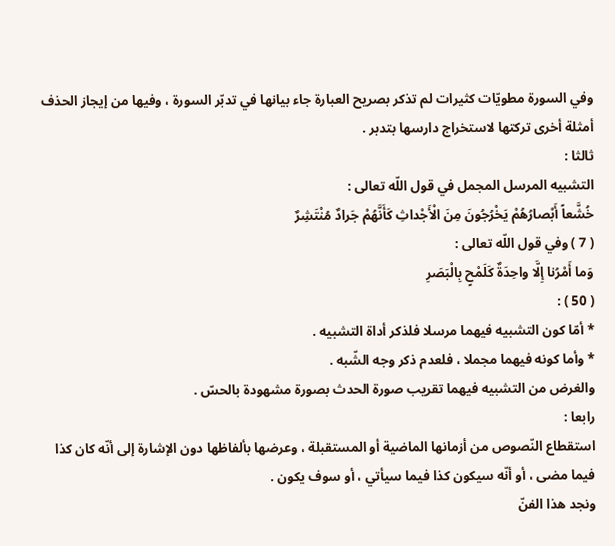وفي السورة مطويّات كثيرات لم تذكر بصريح العبارة جاء بيانها في تدبّر السورة ، وفيها من إيجاز الحذف أمثلة أخرى تركتها لاستخراج دارسها بتدبر .
ثالثا :
التشبيه المرسل المجمل في قول اللّه تعالى :
خُشَّعاً أَبْصارُهُمْ يَخْرُجُونَ مِنَ الْأَجْداثِ كَأَنَّهُمْ جَرادٌ مُنْتَشِرٌ
( 7 ) وفي قول اللّه تعالى :
وَما أَمْرُنا إِلَّا واحِدَةٌ كَلَمْحٍ بِالْبَصَرِ
( 50 ) :
* أمّا كون التشبيه فيهما مرسلا فلذكر أداة التشبيه .
* وأما كونه فيهما مجملا ، فلعدم ذكر وجه الشّبه .
والغرض من التشبيه فيهما تقريب صورة الحدث بصورة مشهودة بالحسّ .
رابعا :
استقطاع النّصوص من أزمانها الماضية أو المستقبلة ، وعرضها بألفاظها دون الإشارة إلى أنّه كان كذا فيما مضى ، أو أنّه سيكون كذا فيما سيأتي ، أو سوف يكون .
ونجد هذا الفنّ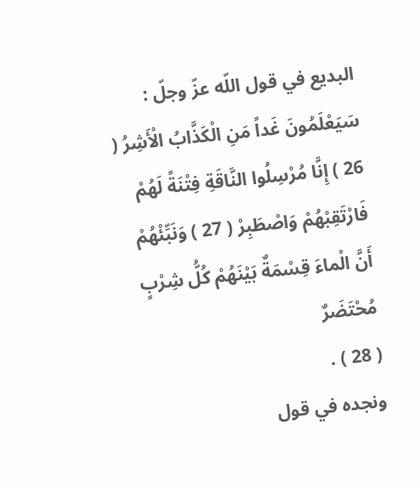البديع في قول اللّه عزّ وجلّ :
سَيَعْلَمُونَ غَداً مَنِ الْكَذَّابُ الْأَشِرُ ( 26 ) إِنَّا مُرْسِلُوا النَّاقَةِ فِتْنَةً لَهُمْ فَارْتَقِبْهُمْ وَاصْطَبِرْ ( 27 ) وَنَبِّئْهُمْ أَنَّ الْماءَ قِسْمَةٌ بَيْنَهُمْ كُلُّ شِرْبٍ مُحْتَضَرٌ
( 28 ) .
ونجده في قول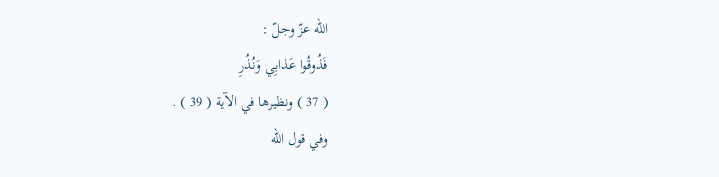اللّه عزّ وجلّ :
فَذُوقُوا عَذابِي وَنُذُرِ
( 37 ) ونظيرها في الآية ( 39 ) .
وفي قول اللّه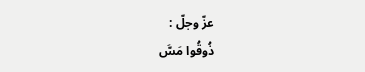عزّ وجلّ :
ذُوقُوا مَسَّ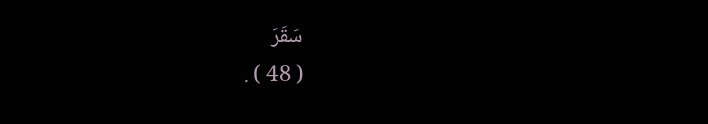سَقَرَ
( 48 ) .